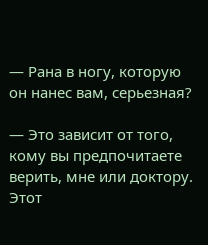— Рана в ногу, которую он нанес вам, серьезная?

— Это зависит от того, кому вы предпочитаете верить, мне или доктору. Этот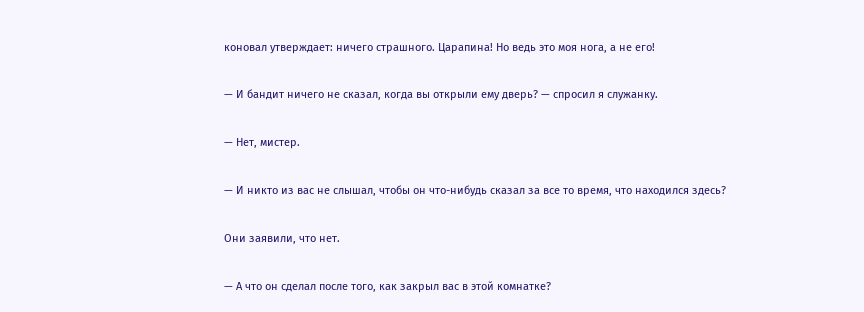коновал утверждает: ничего страшного. Царапина! Но ведь это моя нога, а не его!

— И бандит ничего не сказал, когда вы открыли ему дверь? — спросил я служанку.

— Нет, мистер.

— И никто из вас не слышал, чтобы он что-нибудь сказал за все то время, что находился здесь?

Они заявили, что нет.

— А что он сделал после того, как закрыл вас в этой комнатке?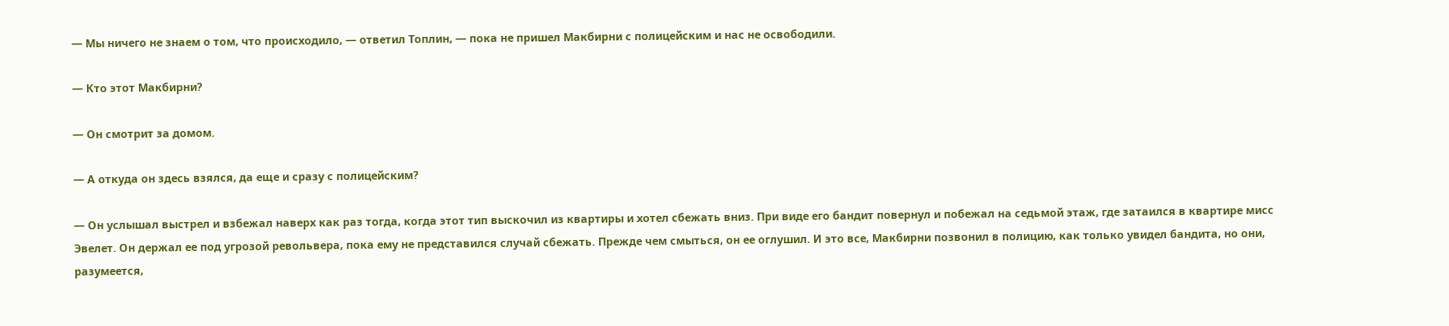— Мы ничего не знаем о том, что происходило, — ответил Топлин, — пока не пришел Макбирни с полицейским и нас не освободили.

— Кто этот Макбирни?

— Он смотрит за домом.

— А откуда он здесь взялся, да еще и сразу с полицейским?

— Он услышал выстрел и взбежал наверх как раз тогда, когда этот тип выскочил из квартиры и хотел сбежать вниз. При виде его бандит повернул и побежал на седьмой этаж, где затаился в квартире мисс Эвелет. Он держал ее под угрозой револьвера, пока ему не представился случай сбежать. Прежде чем смыться, он ее оглушил. И это все, Макбирни позвонил в полицию, как только увидел бандита, но они, разумеется,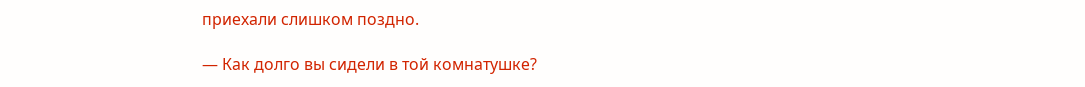приехали слишком поздно.

— Как долго вы сидели в той комнатушке?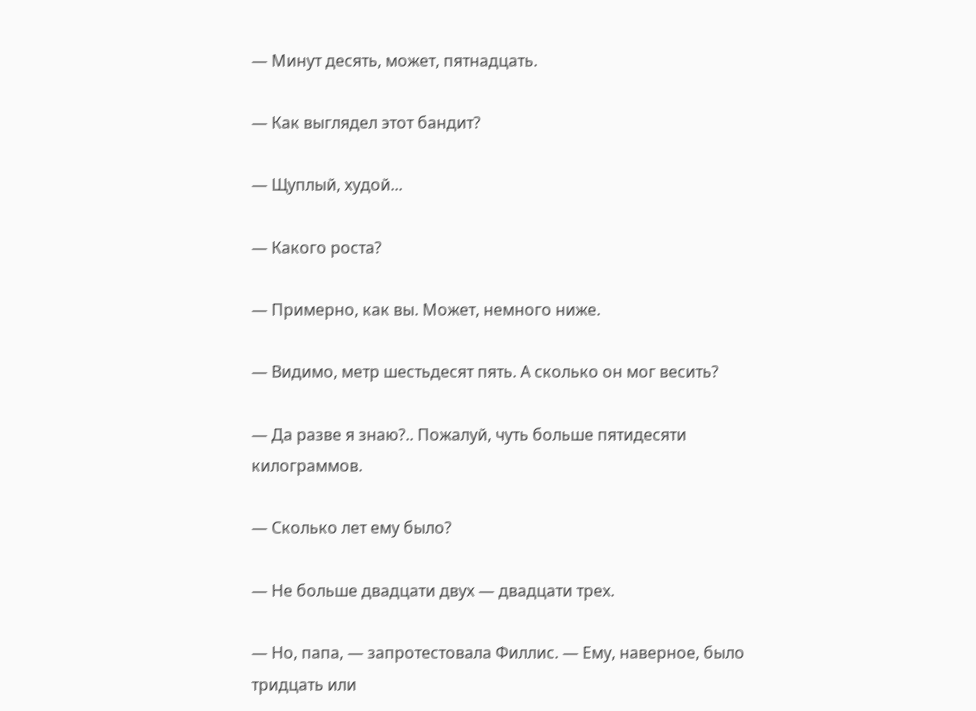— Минут десять, может, пятнадцать.

— Как выглядел этот бандит?

— Щуплый, худой...

— Какого роста?

— Примерно, как вы. Может, немного ниже.

— Видимо, метр шестьдесят пять. А сколько он мог весить?

— Да разве я знаю?.. Пожалуй, чуть больше пятидесяти килограммов.

— Сколько лет ему было?

— Не больше двадцати двух — двадцати трех.

— Но, папа, — запротестовала Филлис. — Ему, наверное, было тридцать или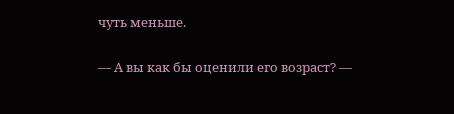чуть меньше.

— А вы как бы оценили его возраст? —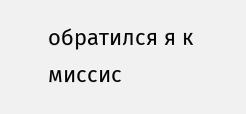обратился я к миссис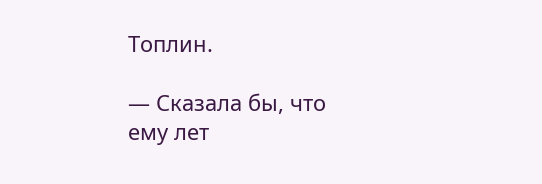Топлин.

— Сказала бы, что ему лет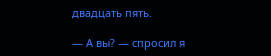двадцать пять.

— А вы? — спросил я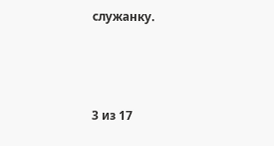служанку.



3 из 17